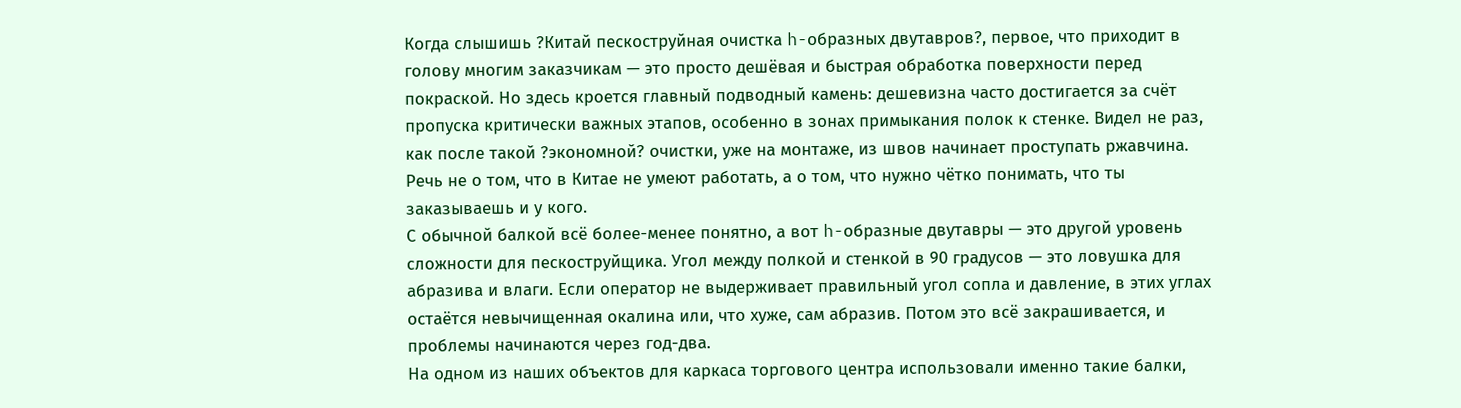Когда слышишь ?Китай пескоструйная очистка h-образных двутавров?, первое, что приходит в голову многим заказчикам — это просто дешёвая и быстрая обработка поверхности перед покраской. Но здесь кроется главный подводный камень: дешевизна часто достигается за счёт пропуска критически важных этапов, особенно в зонах примыкания полок к стенке. Видел не раз, как после такой ?экономной? очистки, уже на монтаже, из швов начинает проступать ржавчина. Речь не о том, что в Китае не умеют работать, а о том, что нужно чётко понимать, что ты заказываешь и у кого.
С обычной балкой всё более-менее понятно, а вот h-образные двутавры — это другой уровень сложности для пескоструйщика. Угол между полкой и стенкой в 90 градусов — это ловушка для абразива и влаги. Если оператор не выдерживает правильный угол сопла и давление, в этих углах остаётся невычищенная окалина или, что хуже, сам абразив. Потом это всё закрашивается, и проблемы начинаются через год-два.
На одном из наших объектов для каркаса торгового центра использовали именно такие балки,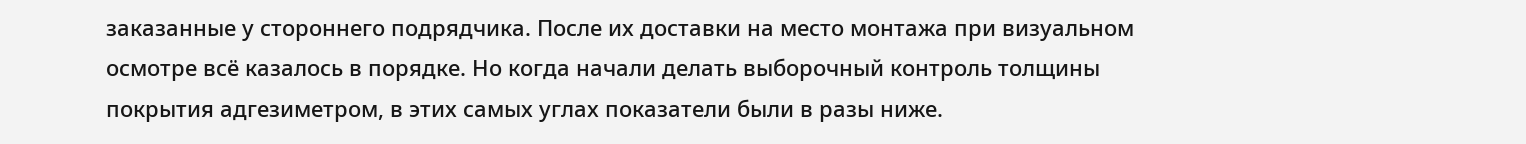заказанные у стороннего подрядчика. После их доставки на место монтажа при визуальном осмотре всё казалось в порядке. Но когда начали делать выборочный контроль толщины покрытия адгезиметром, в этих самых углах показатели были в разы ниже.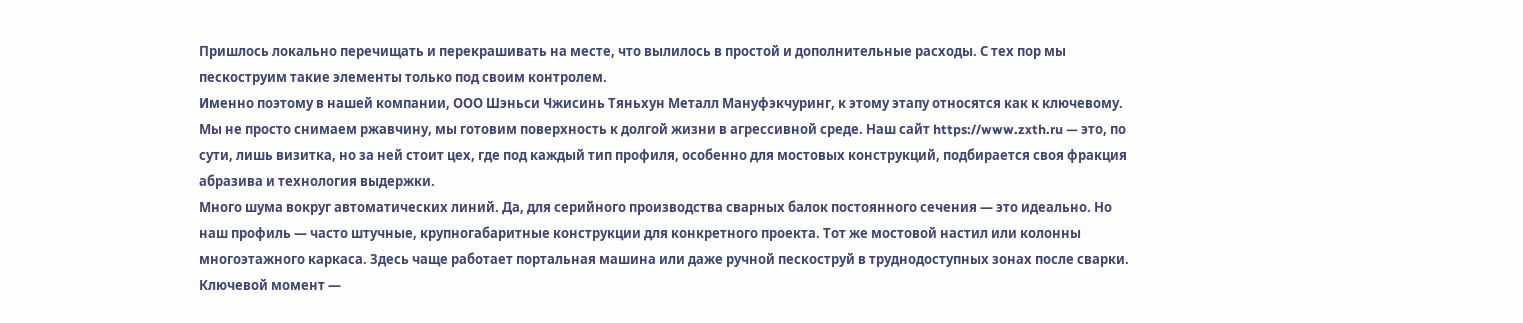Пришлось локально перечищать и перекрашивать на месте, что вылилось в простой и дополнительные расходы. С тех пор мы пескоструим такие элементы только под своим контролем.
Именно поэтому в нашей компании, ООО Шэньси Чжисинь Тяньхун Металл Мануфэкчуринг, к этому этапу относятся как к ключевому. Мы не просто снимаем ржавчину, мы готовим поверхность к долгой жизни в агрессивной среде. Наш сайт https://www.zxth.ru — это, по сути, лишь визитка, но за ней стоит цех, где под каждый тип профиля, особенно для мостовых конструкций, подбирается своя фракция абразива и технология выдержки.
Много шума вокруг автоматических линий. Да, для серийного производства сварных балок постоянного сечения — это идеально. Но наш профиль — часто штучные, крупногабаритные конструкции для конкретного проекта. Тот же мостовой настил или колонны многоэтажного каркаса. Здесь чаще работает портальная машина или даже ручной пескоструй в труднодоступных зонах после сварки.
Ключевой момент —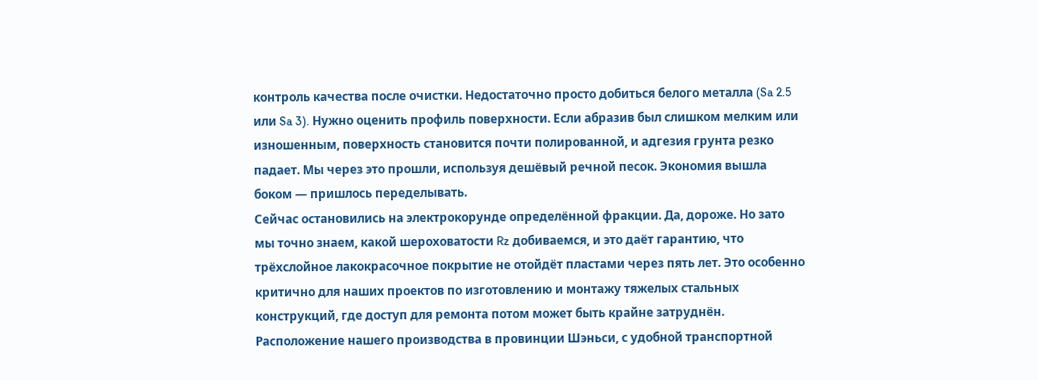контроль качества после очистки. Недостаточно просто добиться белого металла (Sa 2.5 или Sa 3). Нужно оценить профиль поверхности. Если абразив был слишком мелким или изношенным, поверхность становится почти полированной, и адгезия грунта резко падает. Мы через это прошли, используя дешёвый речной песок. Экономия вышла боком — пришлось переделывать.
Сейчас остановились на электрокорунде определённой фракции. Да, дороже. Но зато мы точно знаем, какой шероховатости Rz добиваемся, и это даёт гарантию, что трёхслойное лакокрасочное покрытие не отойдёт пластами через пять лет. Это особенно критично для наших проектов по изготовлению и монтажу тяжелых стальных конструкций, где доступ для ремонта потом может быть крайне затруднён.
Расположение нашего производства в провинции Шэньси, с удобной транспортной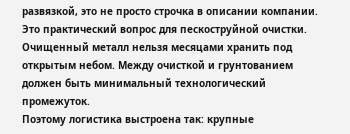развязкой, это не просто строчка в описании компании. Это практический вопрос для пескоструйной очистки. Очищенный металл нельзя месяцами хранить под открытым небом. Между очисткой и грунтованием должен быть минимальный технологический промежуток.
Поэтому логистика выстроена так: крупные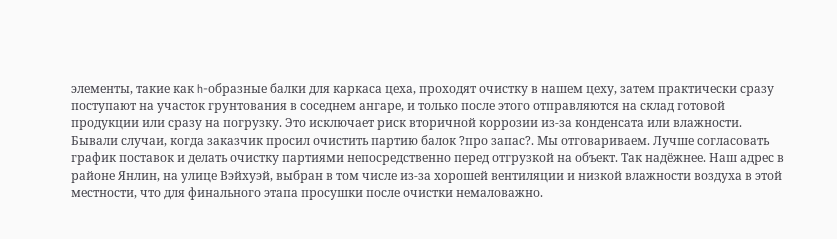элементы, такие как h-образные балки для каркаса цеха, проходят очистку в нашем цеху, затем практически сразу поступают на участок грунтования в соседнем ангаре, и только после этого отправляются на склад готовой продукции или сразу на погрузку. Это исключает риск вторичной коррозии из-за конденсата или влажности.
Бывали случаи, когда заказчик просил очистить партию балок ?про запас?. Мы отговариваем. Лучше согласовать график поставок и делать очистку партиями непосредственно перед отгрузкой на объект. Так надёжнее. Наш адрес в районе Янлин, на улице Вэйхуэй, выбран в том числе из-за хорошей вентиляции и низкой влажности воздуха в этой местности, что для финального этапа просушки после очистки немаловажно.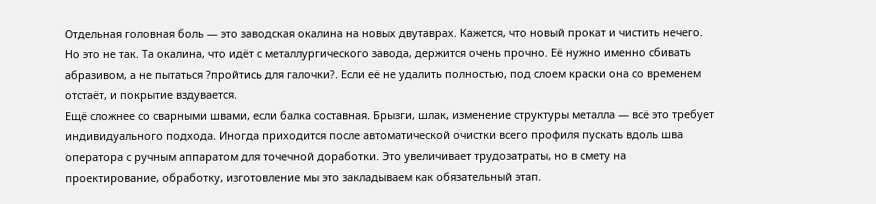Отдельная головная боль — это заводская окалина на новых двутаврах. Кажется, что новый прокат и чистить нечего. Но это не так. Та окалина, что идёт с металлургического завода, держится очень прочно. Её нужно именно сбивать абразивом, а не пытаться ?пройтись для галочки?. Если её не удалить полностью, под слоем краски она со временем отстаёт, и покрытие вздувается.
Ещё сложнее со сварными швами, если балка составная. Брызги, шлак, изменение структуры металла — всё это требует индивидуального подхода. Иногда приходится после автоматической очистки всего профиля пускать вдоль шва оператора с ручным аппаратом для точечной доработки. Это увеличивает трудозатраты, но в смету на проектирование, обработку, изготовление мы это закладываем как обязательный этап.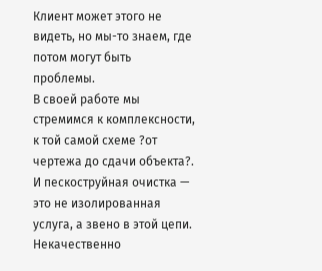Клиент может этого не видеть, но мы-то знаем, где потом могут быть проблемы.
В своей работе мы стремимся к комплексности, к той самой схеме ?от чертежа до сдачи объекта?. И пескоструйная очистка — это не изолированная услуга, а звено в этой цепи. Некачественно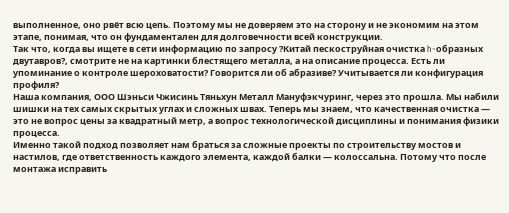выполненное, оно рвёт всю цепь. Поэтому мы не доверяем это на сторону и не экономим на этом этапе, понимая, что он фундаментален для долговечности всей конструкции.
Так что, когда вы ищете в сети информацию по запросу ?Китай пескоструйная очистка h-образных двутавров?, смотрите не на картинки блестящего металла, а на описание процесса. Есть ли упоминание о контроле шероховатости? Говорится ли об абразиве? Учитывается ли конфигурация профиля?
Наша компания, ООО Шэньси Чжисинь Тяньхун Металл Мануфэкчуринг, через это прошла. Мы набили шишки на тех самых скрытых углах и сложных швах. Теперь мы знаем, что качественная очистка — это не вопрос цены за квадратный метр, а вопрос технологической дисциплины и понимания физики процесса.
Именно такой подход позволяет нам браться за сложные проекты по строительству мостов и настилов, где ответственность каждого элемента, каждой балки — колоссальна. Потому что после монтажа исправить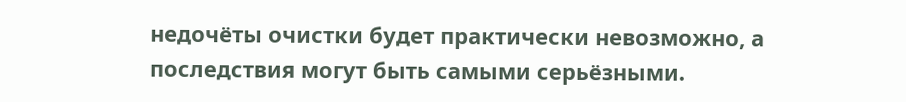недочёты очистки будет практически невозможно, а последствия могут быть самыми серьёзными.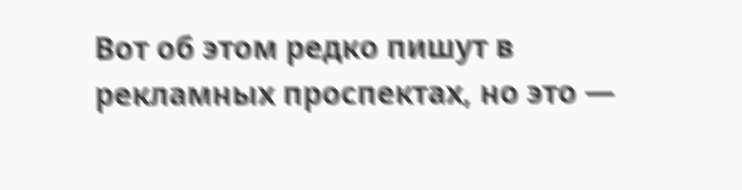Вот об этом редко пишут в рекламных проспектах, но это —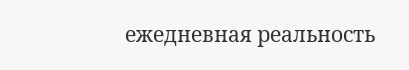ежедневная реальность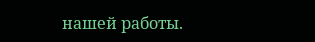нашей работы.